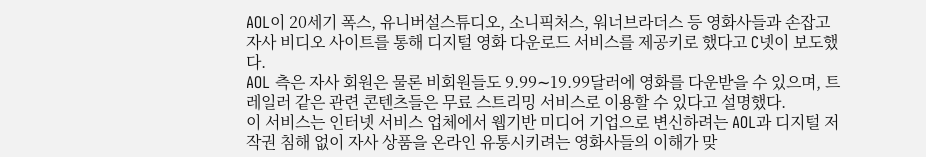AOL이 20세기 폭스, 유니버설스튜디오, 소니픽처스, 워너브라더스 등 영화사들과 손잡고 자사 비디오 사이트를 통해 디지털 영화 다운로드 서비스를 제공키로 했다고 C넷이 보도했다.
AOL 측은 자사 회원은 물론 비회원들도 9.99∼19.99달러에 영화를 다운받을 수 있으며, 트레일러 같은 관련 콘텐츠들은 무료 스트리밍 서비스로 이용할 수 있다고 설명했다.
이 서비스는 인터넷 서비스 업체에서 웹기반 미디어 기업으로 변신하려는 AOL과 디지털 저작권 침해 없이 자사 상품을 온라인 유통시키려는 영화사들의 이해가 맞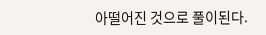아떨어진 것으로 풀이된다.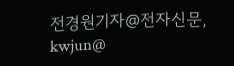전경원기자@전자신문, kwjun@